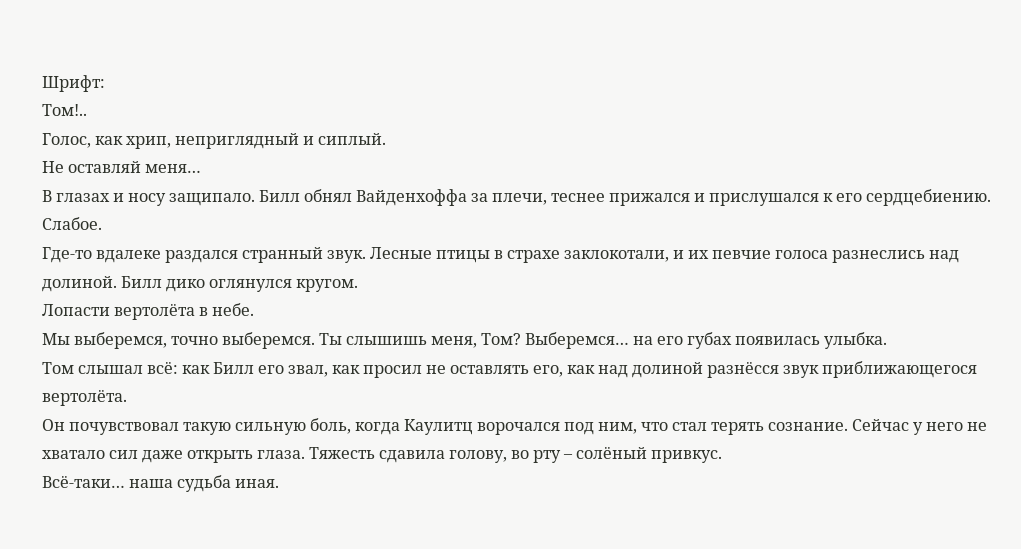Шрифт:
Том!..
Голос, как хрип, неприглядный и сиплый.
Не оставляй меня…
В глазах и носу защипало. Билл обнял Вайденхоффа за плечи, теснее прижался и прислушался к его сердцебиению. Слабое.
Где-то вдалеке раздался странный звук. Лесные птицы в страхе заклокотали, и их певчие голоса разнеслись над долиной. Билл дико оглянулся кругом.
Лопасти вертолёта в небе.
Мы выберемся, точно выберемся. Ты слышишь меня, Том? Выберемся… на его губах появилась улыбка.
Том слышал всё: как Билл его звал, как просил не оставлять его, как над долиной разнёсся звук приближающегося вертолёта.
Он почувствовал такую сильную боль, когда Каулитц ворочался под ним, что стал терять сознание. Сейчас у него не хватало сил даже открыть глаза. Тяжесть сдавила голову, во рту – солёный привкус.
Всё-таки… наша судьба иная.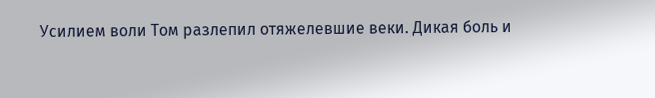Усилием воли Том разлепил отяжелевшие веки. Дикая боль и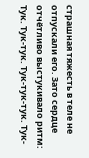страшная тяжесть в теле не отпускали его. Зато сердце отчётливо выстукивало ритм:
Тук. Тук-тук. Тук-тук-тук. Тук-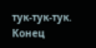тук-тук-тук.
Конец